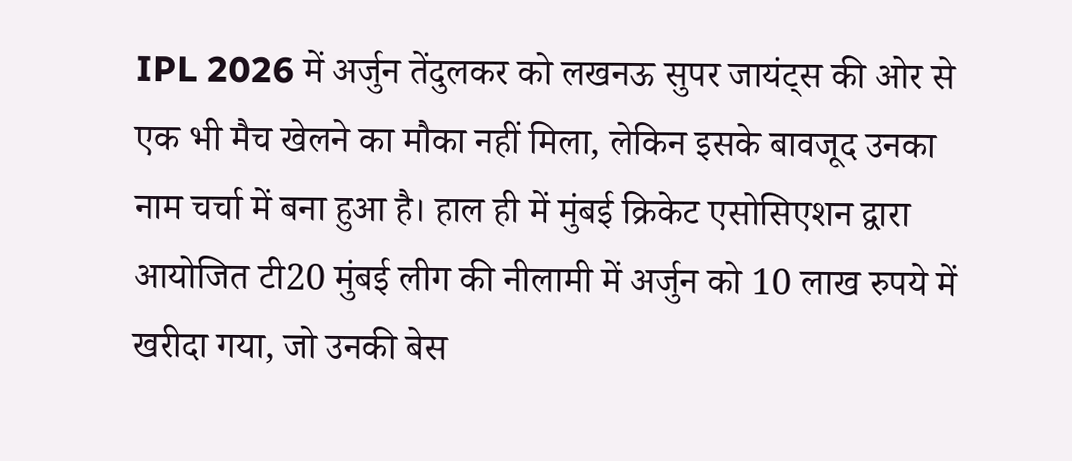IPL 2026 में अर्जुन तेंदुलकर को लखनऊ सुपर जायंट्स की ओर से एक भी मैच खेलने का मौका नहीं मिला, लेकिन इसके बावजूद उनका नाम चर्चा में बना हुआ है। हाल ही में मुंबई क्रिकेट एसोसिएशन द्वारा आयोजित टी20 मुंबई लीग की नीलामी में अर्जुन को 10 लाख रुपये में खरीदा गया, जो उनकी बेस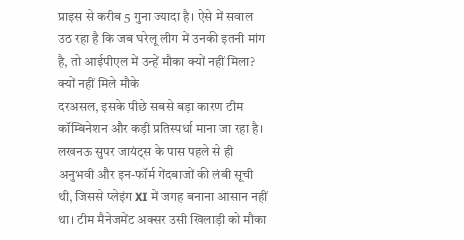प्राइस से करीब 5 गुना ज्यादा है। ऐसे में सवाल उठ रहा है कि जब घरेलू लीग में उनकी इतनी मांग है, तो आईपीएल में उन्हें मौका क्यों नहीं मिला?
क्यों नहीं मिले मौके
दरअसल, इसके पीछे सबसे बड़ा कारण टीम कॉम्बिनेशन और कड़ी प्रतिस्पर्धा माना जा रहा है। लखनऊ सुपर जायंट्स के पास पहले से ही अनुभवी और इन-फॉर्म गेंदबाजों की लंबी सूची थी, जिससे प्लेइंग XI में जगह बनाना आसान नहीं था। टीम मैनेजमेंट अक्सर उसी खिलाड़ी को मौका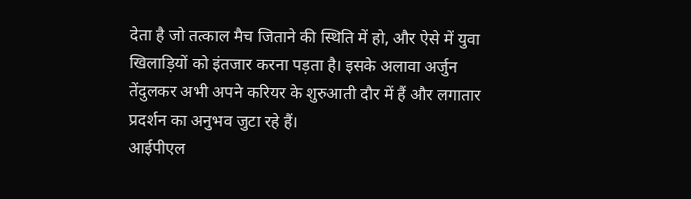देता है जो तत्काल मैच जिताने की स्थिति में हो, और ऐसे में युवा खिलाड़ियों को इंतजार करना पड़ता है। इसके अलावा अर्जुन तेंदुलकर अभी अपने करियर के शुरुआती दौर में हैं और लगातार प्रदर्शन का अनुभव जुटा रहे हैं।
आईपीएल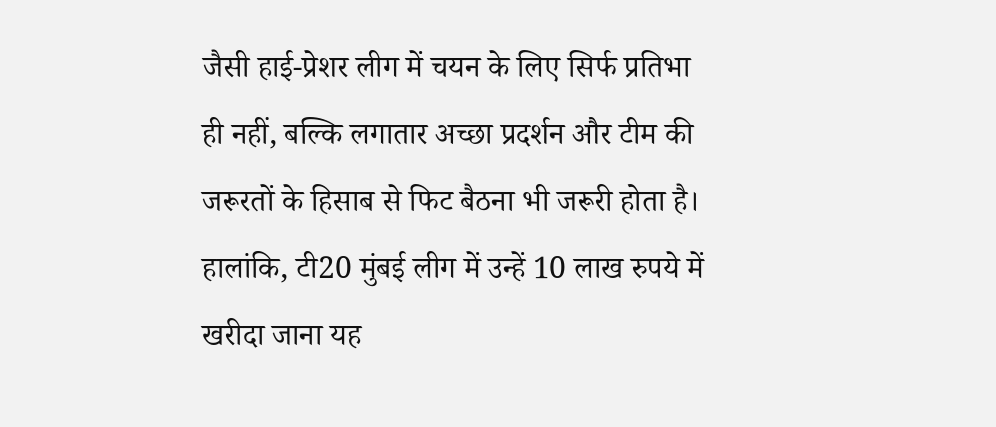जैसी हाई-प्रेशर लीग में चयन के लिए सिर्फ प्रतिभा ही नहीं, बल्कि लगातार अच्छा प्रदर्शन और टीम की जरूरतों के हिसाब से फिट बैठना भी जरूरी होता है। हालांकि, टी20 मुंबई लीग में उन्हें 10 लाख रुपये में खरीदा जाना यह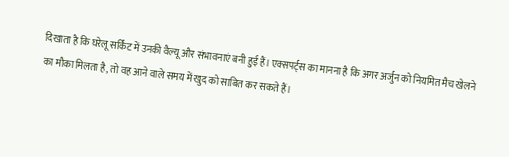दिखाता है कि घरेलू सर्किट में उनकी वैल्यू और संभावनाएं बनी हुई हैं। एक्सपर्ट्स का मानना है कि अगर अर्जुन को नियमित मैच खेलने का मौका मिलता है, तो वह आने वाले समय में खुद को साबित कर सकते हैं।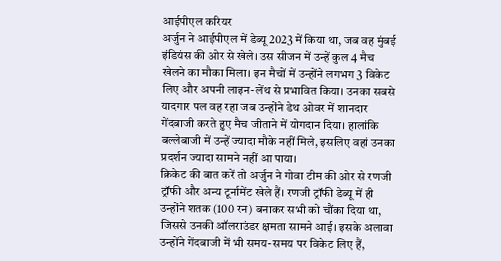आईपीएल करियर
अर्जुन ने आईपीएल में डेब्यू 2023 में किया था, जब वह मुंबई इंडियंस की ओर से खेले। उस सीजन में उन्हें कुल 4 मैच खेलने का मौका मिला। इन मैचों में उन्होंने लगभग 3 विकेट लिए और अपनी लाइन-लेंथ से प्रभावित किया। उनका सबसे यादगार पल वह रहा जब उन्होंने डेथ ओवर में शानदार गेंदबाजी करते हुए मैच जीताने में योगदान दिया। हालांकि बल्लेबाजी में उन्हें ज्यादा मौके नहीं मिले, इसलिए वहां उनका प्रदर्शन ज्यादा सामने नहीं आ पाया।
क्रिकेट की बात करें तो अर्जुन ने गोवा टीम की ओर से रणजी ट्रॉफी और अन्य टूर्नामेंट खेले हैं। रणजी ट्रॉफी डेब्यू में ही उन्होंने शतक (100 रन) बनाकर सभी को चौंका दिया था, जिससे उनकी ऑलराउंडर क्षमता सामने आई। इसके अलावा उन्होंने गेंदबाजी में भी समय-समय पर विकेट लिए हैं,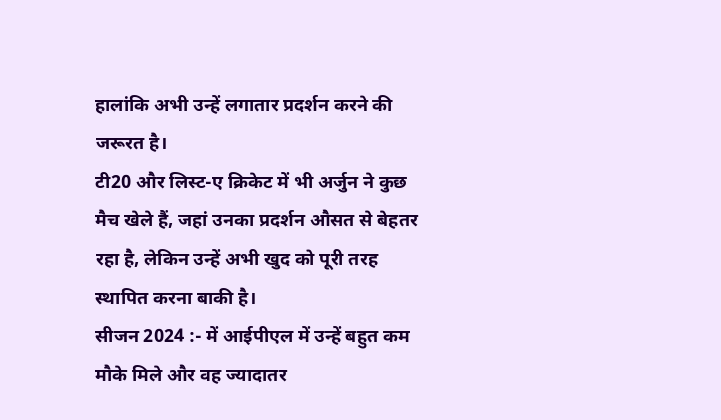हालांकि अभी उन्हें लगातार प्रदर्शन करने की जरूरत है।
टी20 और लिस्ट-ए क्रिकेट में भी अर्जुन ने कुछ मैच खेले हैं, जहां उनका प्रदर्शन औसत से बेहतर रहा है, लेकिन उन्हें अभी खुद को पूरी तरह स्थापित करना बाकी है।
सीजन 2024 :- में आईपीएल में उन्हें बहुत कम मौके मिले और वह ज्यादातर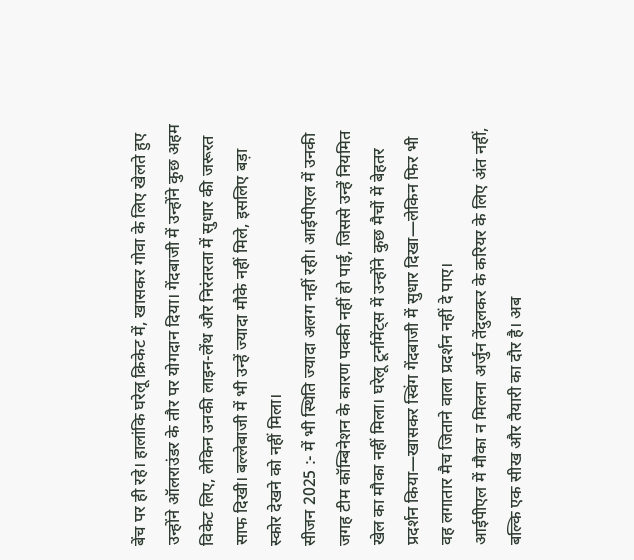बेंच पर ही रहे। हालांकि घरेलू क्रिकेट में, खासकर गोवा के लिए खेलते हुए उन्होंने ऑलराउंडर के तौर पर योगदान दिया। गेंदबाजी में उन्होंने कुछ अहम विकेट लिए, लेकिन उनकी लाइन-लेंथ और निरंतरता में सुधार की जरूरत साफ दिखी। बल्लेबाजी में भी उन्हें ज्यादा मौके नहीं मिले, इसलिए बड़ा स्कोर देखने को नहीं मिला।
सीजन 2025 :- में भी स्थिति ज्यादा अलग नहीं रही। आईपीएल में उनकी जगह टीम कॉम्बिनेशन के कारण पक्की नहीं हो पाई, जिससे उन्हें नियमित खेल का मौका नहीं मिला। घरेलू टूर्नामेंट्स में उन्होंने कुछ मैचों में बेहतर प्रदर्शन किया—खासकर स्विंग गेंदबाजी में सुधार दिखा—लेकिन फिर भी वह लगातार मैच जिताने वाला प्रदर्शन नहीं दे पाए।
आईपीएल में मौका न मिलना अर्जुन तेंदुलकर के करियर के लिए अंत नहीं, बल्कि एक सीख और तैयारी का दौर है। अब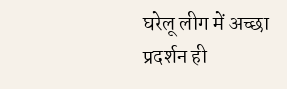घरेलू लीग में अच्छा प्रदर्शन ही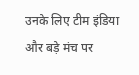उनके लिए टीम इंडिया और बड़े मंच पर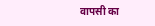वापसी का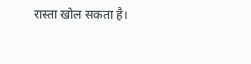रास्ता खोल सकता है।